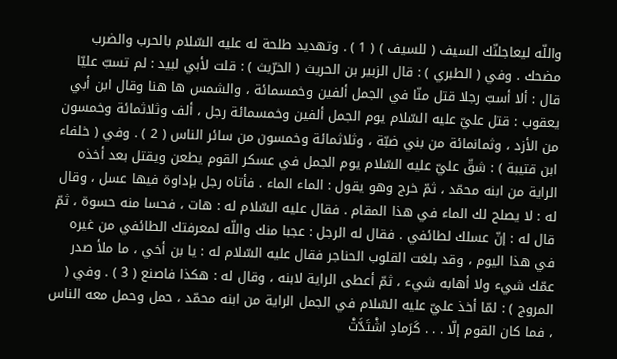واللّه ليعاجلنّك السيف ( للسيف ) ( 1 ) . وتهديد طلحة له عليه السّلام بالحرب والضرب مضحك . وفي ( الطبري ) : قال الزبير بن الحريث ( الخرّيث ) : قلت لأبي لبيد : لم تسبّ عليّا قال : ألا أسبّ رجلا قتل منّا في الجمل ألفين وخمسمائة ، والشمس ها هنا وقال ابن أبي يعقوب : قتل عليّ عليه السّلام يوم الجمل ألفين وخمسمائة رجل ، ألف وثلاثمائة وخمسون من الأزد ، وثمانمائة من بني ضبّة ، وثلاثمائة وخمسون من سائر الناس ( 2 ) . وفي ( خلفاء ابن قتيبة ) : شقّ عليّ عليه السّلام يوم الجمل في عسكر القوم يطعن ويقتل بعد أخذه الراية من ابنه محمّد ، ثمّ خرج وهو يقول : الماء الماء . فأتاه رجل بإداوة فيها عسل ، وقال له : لا يصلح لك الماء في هذا المقام . فقال عليه السّلام له : هات ، فحسا منه حسوة ، ثمّ قال له : إنّ عسلك لطائفي . فقال له الرجل : عجبا منك واللّه لمعرفتك الطائفي من غيره في هذا اليوم ، وقد بلغت القلوب الحناجر فقال عليه السّلام له : يا بن أخي ، ما ملأ صدر عمّك شيء ولا أهابه شيء ، ثمّ أعطى الراية لابنه ، وقال له : هكذا فاصنع ( 3 ) . وفي ( المروج ) : لمّا أخذ عليّ عليه السّلام في الجمل الراية من ابنه محمّد ، حمل وحمل معه الناس ، فما كان القوم إلّا . . . كَرَمادٍ اشْتَدَّتْ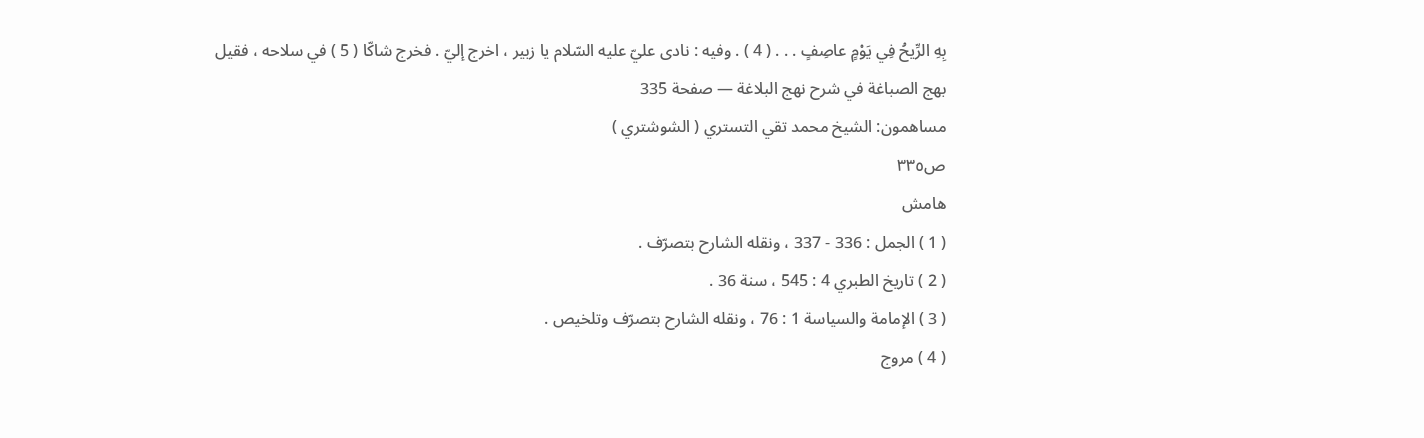بِهِ الرِّيحُ فِي يَوْمٍ عاصِفٍ . . . ( 4 ) . وفيه : نادى عليّ عليه السّلام يا زبير ، اخرج إليّ . فخرج شاكّا ( 5 ) في سلاحه ، فقيل
بهج الصباغة في شرح نهج البلاغة — صفحة 335
مساهمون: الشيخ محمد تقي التستري ( الشوشتري )
ص٣٣٥
هامش
( 1 ) الجمل : 336 - 337 ، ونقله الشارح بتصرّف .
( 2 ) تاريخ الطبري 4 : 545 ، سنة 36 .
( 3 ) الإمامة والسياسة 1 : 76 ، ونقله الشارح بتصرّف وتلخيص .
( 4 ) مروج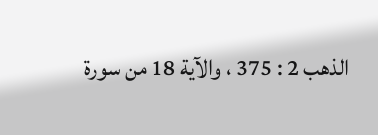الذهب 2 : 375 ، والآية 18 من سورة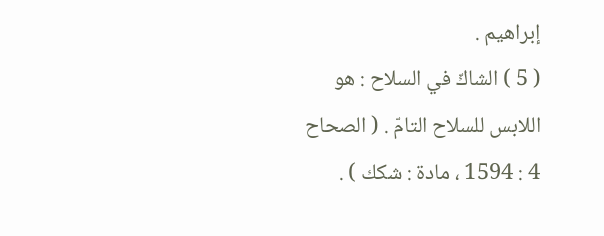إبراهيم .
( 5 ) الشاكّ في السلاح : هو اللابس للسلاح التامّ . ( الصحاح 4 : 1594 ، مادة : شكك ) .